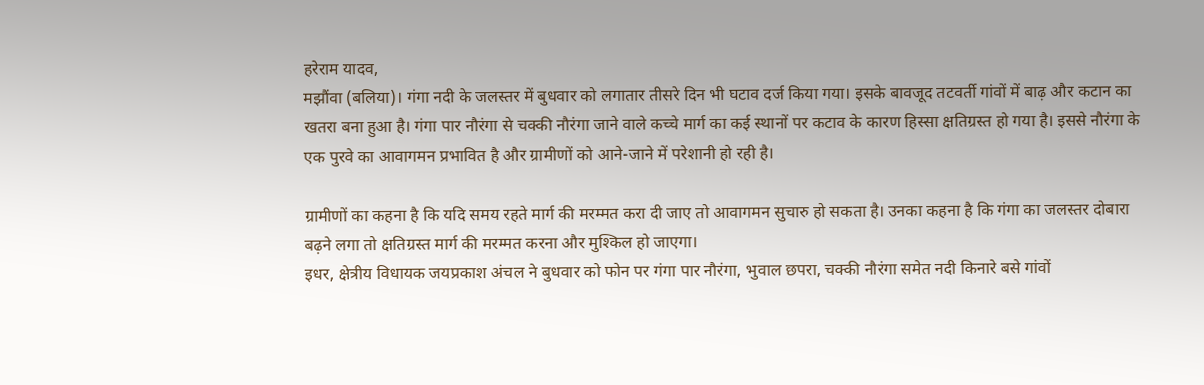हरेराम यादव,
मझौंवा (बलिया)। गंगा नदी के जलस्तर में बुधवार को लगातार तीसरे दिन भी घटाव दर्ज किया गया। इसके बावजूद तटवर्ती गांवों में बाढ़ और कटान का खतरा बना हुआ है। गंगा पार नौरंगा से चक्की नौरंगा जाने वाले कच्चे मार्ग का कई स्थानों पर कटाव के कारण हिस्सा क्षतिग्रस्त हो गया है। इससे नौरंगा के एक पुरवे का आवागमन प्रभावित है और ग्रामीणों को आने-जाने में परेशानी हो रही है।

ग्रामीणों का कहना है कि यदि समय रहते मार्ग की मरम्मत करा दी जाए तो आवागमन सुचारु हो सकता है। उनका कहना है कि गंगा का जलस्तर दोबारा बढ़ने लगा तो क्षतिग्रस्त मार्ग की मरम्मत करना और मुश्किल हो जाएगा।
इधर, क्षेत्रीय विधायक जयप्रकाश अंचल ने बुधवार को फोन पर गंगा पार नौरंगा, भुवाल छपरा, चक्की नौरंगा समेत नदी किनारे बसे गांवों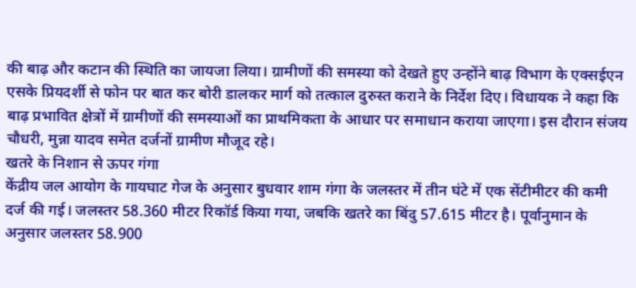की बाढ़ और कटान की स्थिति का जायजा लिया। ग्रामीणों की समस्या को देखते हुए उन्होंने बाढ़ विभाग के एक्सईएन एसके प्रियदर्शी से फोन पर बात कर बोरी डालकर मार्ग को तत्काल दुरुस्त कराने के निर्देश दिए। विधायक ने कहा कि बाढ़ प्रभावित क्षेत्रों में ग्रामीणों की समस्याओं का प्राथमिकता के आधार पर समाधान कराया जाएगा। इस दौरान संजय चौधरी, मुन्ना यादव समेत दर्जनों ग्रामीण मौजूद रहे।
खतरे के निशान से ऊपर गंगा
केंद्रीय जल आयोग के गायघाट गेज के अनुसार बुधवार शाम गंगा के जलस्तर में तीन घंटे में एक सेंटीमीटर की कमी दर्ज की गई। जलस्तर 58.360 मीटर रिकॉर्ड किया गया, जबकि खतरे का बिंदु 57.615 मीटर है। पूर्वानुमान के अनुसार जलस्तर 58.900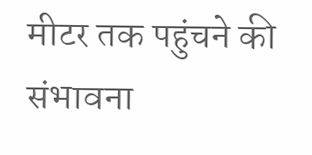मीटर तक पहुंचने की संभावना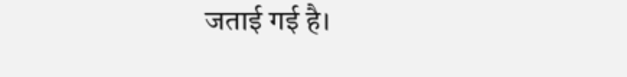जताई गई है।